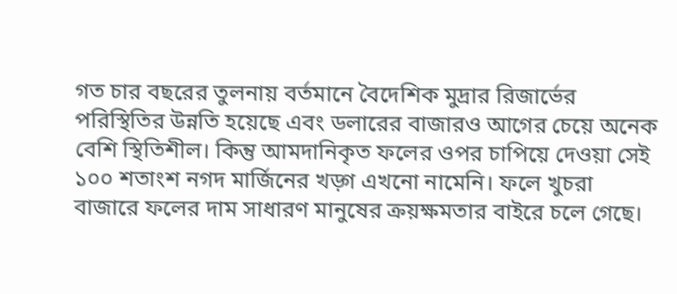গত চার বছরের তুলনায় বর্তমানে বৈদেশিক মুদ্রার রিজার্ভের পরিস্থিতির উন্নতি হয়েছে এবং ডলারের বাজারও আগের চেয়ে অনেক বেশি স্থিতিশীল। কিন্তু আমদানিকৃত ফলের ওপর চাপিয়ে দেওয়া সেই ১০০ শতাংশ নগদ মার্জিনের খড়্গ এখনো নামেনি। ফলে খুচরা বাজারে ফলের দাম সাধারণ মানুষের ক্রয়ক্ষমতার বাইরে চলে গেছে।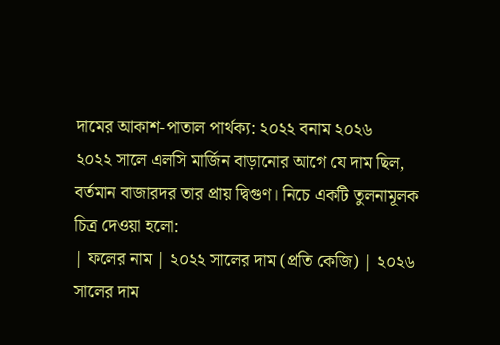দামের আকাশ-পাতাল পার্থক্য: ২০২২ বনাম ২০২৬
২০২২ সালে এলসি মার্জিন বাড়ানোর আগে যে দাম ছিল, বর্তমান বাজারদর তার প্রায় দ্বিগুণ। নিচে একটি তুলনামূলক চিত্র দেওয়া হলো:
| ফলের নাম | ২০২২ সালের দাম (প্রতি কেজি) | ২০২৬ সালের দাম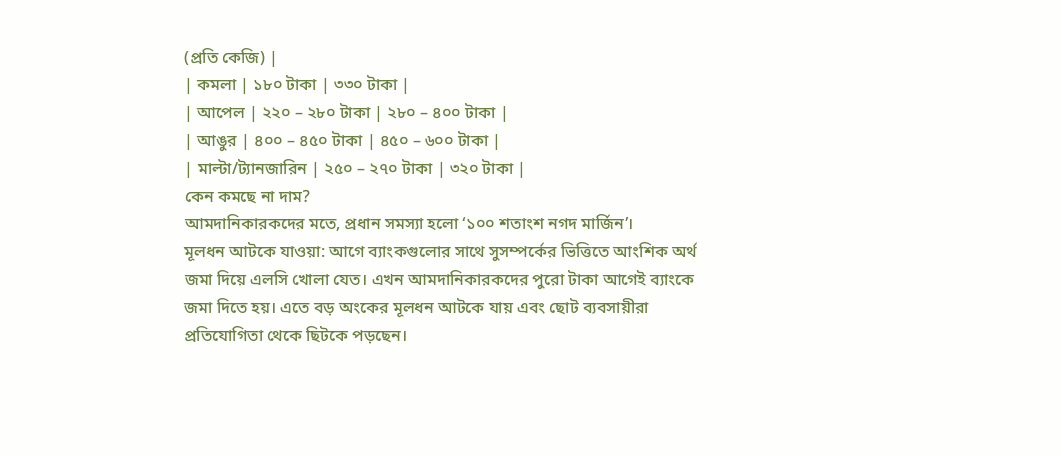(প্রতি কেজি) |
| কমলা | ১৮০ টাকা | ৩৩০ টাকা |
| আপেল | ২২০ – ২৮০ টাকা | ২৮০ – ৪০০ টাকা |
| আঙুর | ৪০০ – ৪৫০ টাকা | ৪৫০ – ৬০০ টাকা |
| মাল্টা/ট্যানজারিন | ২৫০ – ২৭০ টাকা | ৩২০ টাকা |
কেন কমছে না দাম?
আমদানিকারকদের মতে, প্রধান সমস্যা হলো ‘১০০ শতাংশ নগদ মার্জিন’।
মূলধন আটকে যাওয়া: আগে ব্যাংকগুলোর সাথে সুসম্পর্কের ভিত্তিতে আংশিক অর্থ জমা দিয়ে এলসি খোলা যেত। এখন আমদানিকারকদের পুরো টাকা আগেই ব্যাংকে জমা দিতে হয়। এতে বড় অংকের মূলধন আটকে যায় এবং ছোট ব্যবসায়ীরা প্রতিযোগিতা থেকে ছিটকে পড়ছেন।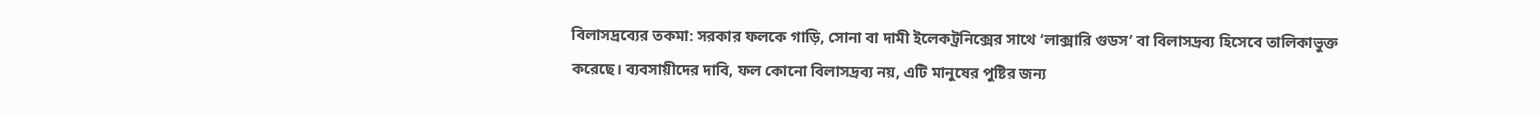বিলাসদ্রব্যের তকমা: সরকার ফলকে গাড়ি, সোনা বা দামী ইলেকট্রনিক্সের সাথে ‘লাক্সারি গুডস’ বা বিলাসদ্রব্য হিসেবে তালিকাভুক্ত করেছে। ব্যবসায়ীদের দাবি, ফল কোনো বিলাসদ্রব্য নয়, এটি মানুষের পুষ্টির জন্য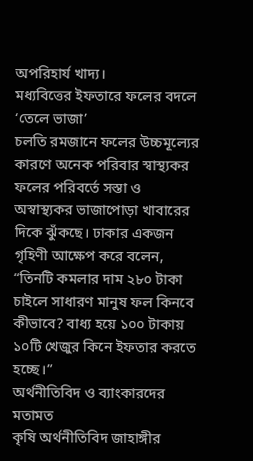অপরিহার্য খাদ্য।
মধ্যবিত্তের ইফতারে ফলের বদলে ‘তেলে ভাজা’
চলতি রমজানে ফলের উচ্চমূল্যের কারণে অনেক পরিবার স্বাস্থ্যকর ফলের পরিবর্তে সস্তা ও অস্বাস্থ্যকর ভাজাপোড়া খাবারের দিকে ঝুঁকছে। ঢাকার একজন গৃহিণী আক্ষেপ করে বলেন, “তিনটি কমলার দাম ২৮০ টাকা চাইলে সাধারণ মানুষ ফল কিনবে কীভাবে? বাধ্য হয়ে ১০০ টাকায় ১০টি খেজুর কিনে ইফতার করতে হচ্ছে।”
অর্থনীতিবিদ ও ব্যাংকারদের মতামত
কৃষি অর্থনীতিবিদ জাহাঙ্গীর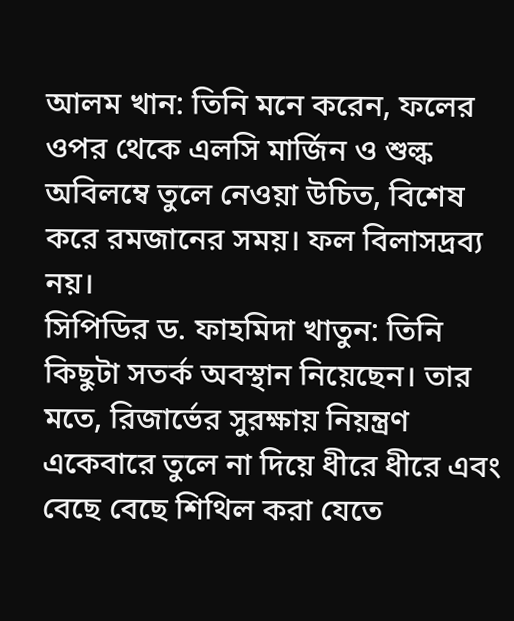আলম খান: তিনি মনে করেন, ফলের ওপর থেকে এলসি মার্জিন ও শুল্ক অবিলম্বে তুলে নেওয়া উচিত, বিশেষ করে রমজানের সময়। ফল বিলাসদ্রব্য নয়।
সিপিডির ড. ফাহমিদা খাতুন: তিনি কিছুটা সতর্ক অবস্থান নিয়েছেন। তার মতে, রিজার্ভের সুরক্ষায় নিয়ন্ত্রণ একেবারে তুলে না দিয়ে ধীরে ধীরে এবং বেছে বেছে শিথিল করা যেতে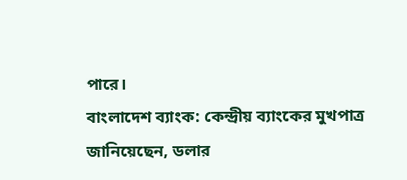পারে।
বাংলাদেশ ব্যাংক: কেন্দ্রীয় ব্যাংকের মুখপাত্র জানিয়েছেন, ডলার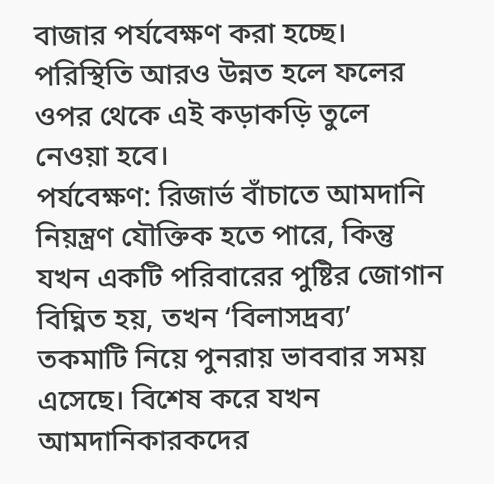বাজার পর্যবেক্ষণ করা হচ্ছে। পরিস্থিতি আরও উন্নত হলে ফলের ওপর থেকে এই কড়াকড়ি তুলে নেওয়া হবে।
পর্যবেক্ষণ: রিজার্ভ বাঁচাতে আমদানি নিয়ন্ত্রণ যৌক্তিক হতে পারে, কিন্তু যখন একটি পরিবারের পুষ্টির জোগান বিঘ্নিত হয়, তখন ‘বিলাসদ্রব্য’ তকমাটি নিয়ে পুনরায় ভাববার সময় এসেছে। বিশেষ করে যখন আমদানিকারকদের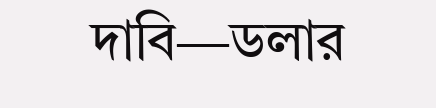দাবি—ডলার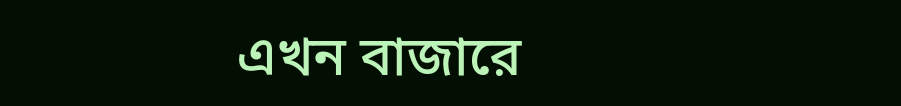এখন বাজারে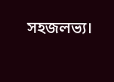সহজলভ্য।